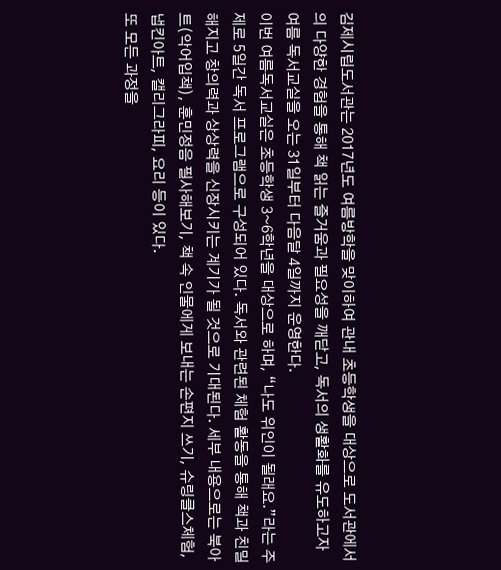김제시립도서관는 2017년도 여름방학을 맞이하여 관내 초등학생을 대상으로 도서관에서의 다양한 경험을 통해 책 읽는 즐거움과 필요성을 깨닫고, 독서의 생활화를 유도하고자 여름 독서교실을 오는 31일부터 다음달 4일까지 운영한다.
이번 여름독서교실은 초등학생 3~6학년을 대상으로 하며, “나도 위인이 될래요.”라는 주제로 5일간 독서 프로그램으로 구성되어 있다. 독서와 관련된 체험 활동을 통해 책과 친밀해지고 창의력과 상상력을 신장시키는 계기가 될 것으로 기대된다. 세부 내용으로는 북아트(악어입책), 훈민정음 필사해보기, 책 속 인물에게 보내는 손편지 쓰기, 슈링클스체험, 냅킨아트, 캘리그라피, 요리 등이 있다.
또 모든 과정을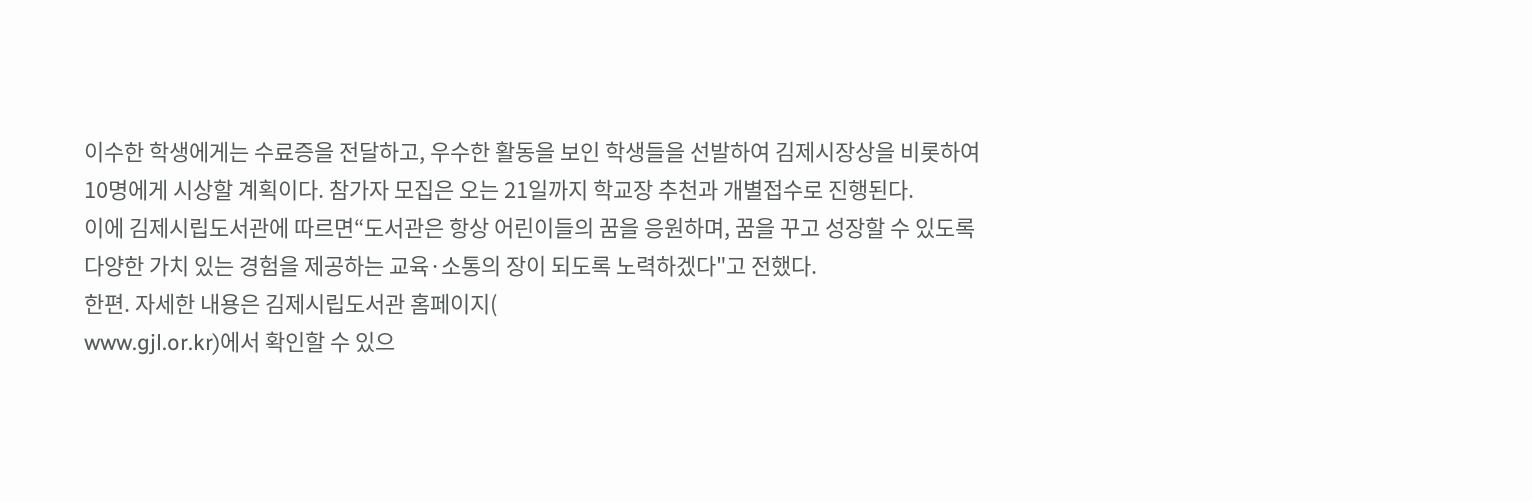이수한 학생에게는 수료증을 전달하고, 우수한 활동을 보인 학생들을 선발하여 김제시장상을 비롯하여 10명에게 시상할 계획이다. 참가자 모집은 오는 21일까지 학교장 추천과 개별접수로 진행된다.
이에 김제시립도서관에 따르면“도서관은 항상 어린이들의 꿈을 응원하며, 꿈을 꾸고 성장할 수 있도록 다양한 가치 있는 경험을 제공하는 교육·소통의 장이 되도록 노력하겠다"고 전했다.
한편. 자세한 내용은 김제시립도서관 홈페이지(
www.gjl.or.kr)에서 확인할 수 있으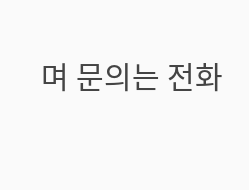며 문의는 전화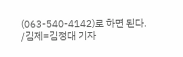(063-540-4142)로 하면 된다.
/김제=김정대 기자